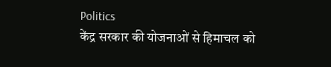Politics
केंद्र सरकार की योजनाओं से हिमाचल को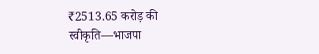₹2513.65 करोड़ की स्वीकृति—भाजपा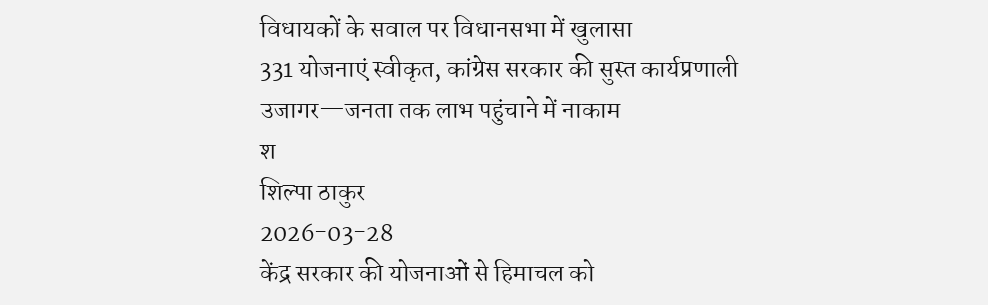विधायकों के सवाल पर विधानसभा में खुलासा
331 योजनाएं स्वीकृत, कांग्रेस सरकार की सुस्त कार्यप्रणाली उजागर—जनता तक लाभ पहुंचाने में नाकाम
श
शिल्पा ठाकुर
2026-03-28
केंद्र सरकार की योजनाओं से हिमाचल को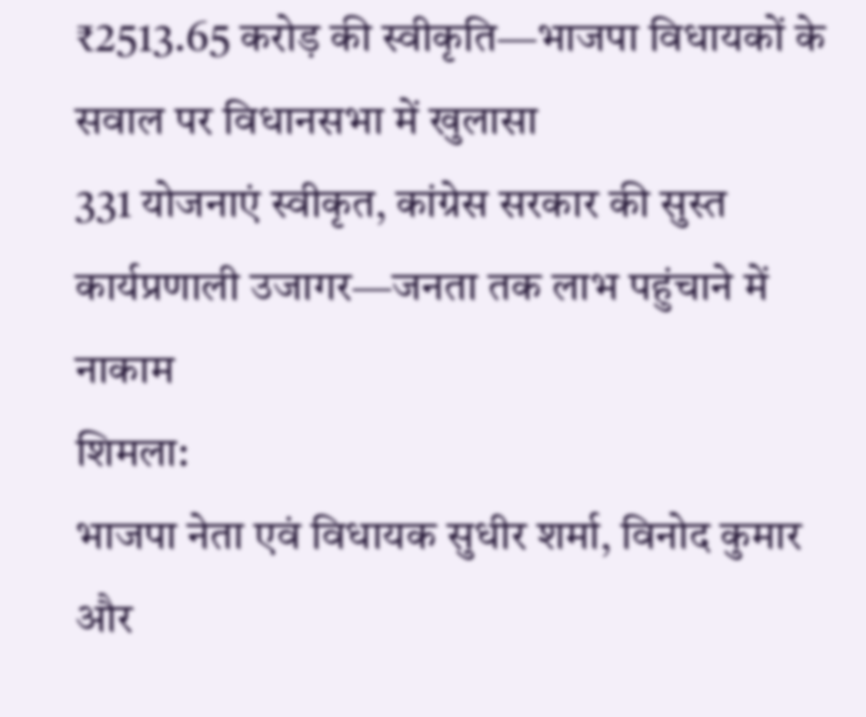₹2513.65 करोड़ की स्वीकृति—भाजपा विधायकों के सवाल पर विधानसभा में खुलासा
331 योजनाएं स्वीकृत, कांग्रेस सरकार की सुस्त कार्यप्रणाली उजागर—जनता तक लाभ पहुंचाने में नाकाम
शिमला:
भाजपा नेता एवं विधायक सुधीर शर्मा, विनोद कुमार और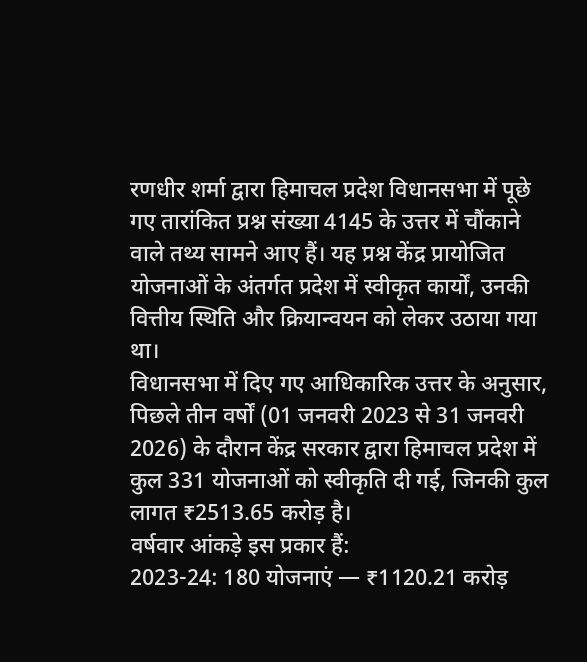रणधीर शर्मा द्वारा हिमाचल प्रदेश विधानसभा में पूछे गए तारांकित प्रश्न संख्या 4145 के उत्तर में चौंकाने वाले तथ्य सामने आए हैं। यह प्रश्न केंद्र प्रायोजित योजनाओं के अंतर्गत प्रदेश में स्वीकृत कार्यों, उनकी वित्तीय स्थिति और क्रियान्वयन को लेकर उठाया गया था।
विधानसभा में दिए गए आधिकारिक उत्तर के अनुसार, पिछले तीन वर्षों (01 जनवरी 2023 से 31 जनवरी 2026) के दौरान केंद्र सरकार द्वारा हिमाचल प्रदेश में कुल 331 योजनाओं को स्वीकृति दी गई, जिनकी कुल लागत ₹2513.65 करोड़ है।
वर्षवार आंकड़े इस प्रकार हैं:
2023-24: 180 योजनाएं — ₹1120.21 करोड़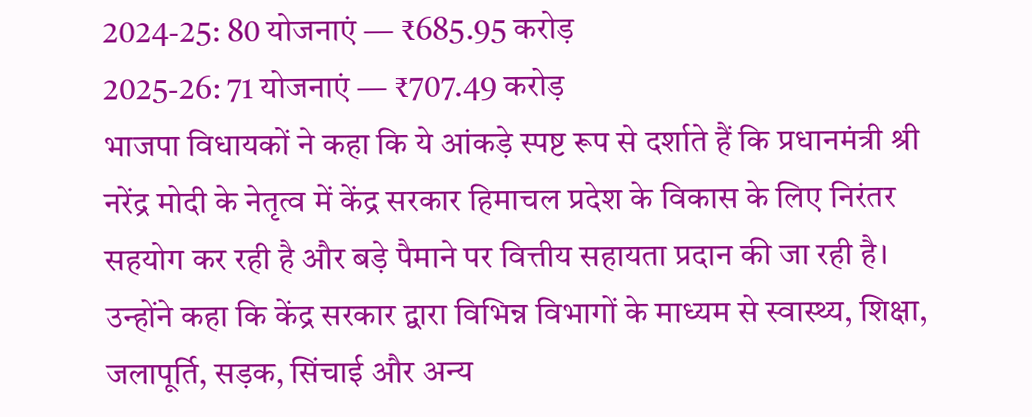2024-25: 80 योजनाएं — ₹685.95 करोड़
2025-26: 71 योजनाएं — ₹707.49 करोड़
भाजपा विधायकों ने कहा कि ये आंकड़े स्पष्ट रूप से दर्शाते हैं कि प्रधानमंत्री श्री नरेंद्र मोदी के नेतृत्व में केंद्र सरकार हिमाचल प्रदेश के विकास के लिए निरंतर सहयोग कर रही है और बड़े पैमाने पर वित्तीय सहायता प्रदान की जा रही है।
उन्होंने कहा कि केंद्र सरकार द्वारा विभिन्न विभागों के माध्यम से स्वास्थ्य, शिक्षा, जलापूर्ति, सड़क, सिंचाई और अन्य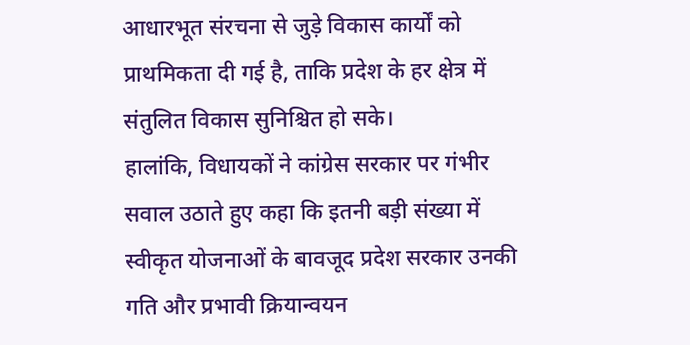आधारभूत संरचना से जुड़े विकास कार्यों को प्राथमिकता दी गई है, ताकि प्रदेश के हर क्षेत्र में संतुलित विकास सुनिश्चित हो सके।
हालांकि, विधायकों ने कांग्रेस सरकार पर गंभीर सवाल उठाते हुए कहा कि इतनी बड़ी संख्या में स्वीकृत योजनाओं के बावजूद प्रदेश सरकार उनकी गति और प्रभावी क्रियान्वयन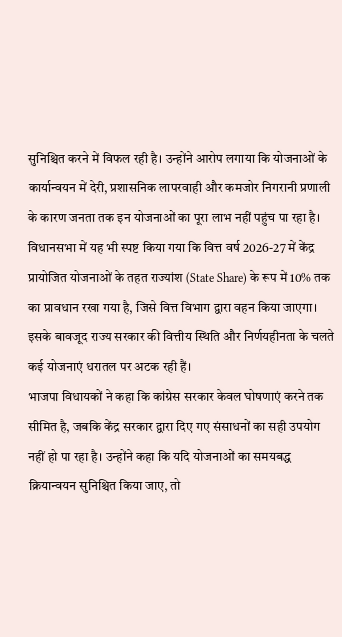सुनिश्चित करने में विफल रही है। उन्होंने आरोप लगाया कि योजनाओं के कार्यान्वयन में देरी, प्रशासनिक लापरवाही और कमजोर निगरानी प्रणाली के कारण जनता तक इन योजनाओं का पूरा लाभ नहीं पहुंच पा रहा है।
विधानसभा में यह भी स्पष्ट किया गया कि वित्त वर्ष 2026-27 में केंद्र प्रायोजित योजनाओं के तहत राज्यांश (State Share) के रूप में 10% तक का प्रावधान रखा गया है, जिसे वित्त विभाग द्वारा वहन किया जाएगा। इसके बावजूद राज्य सरकार की वित्तीय स्थिति और निर्णयहीनता के चलते कई योजनाएं धरातल पर अटक रही हैं।
भाजपा विधायकों ने कहा कि कांग्रेस सरकार केवल घोषणाएं करने तक सीमित है, जबकि केंद्र सरकार द्वारा दिए गए संसाधनों का सही उपयोग नहीं हो पा रहा है। उन्होंने कहा कि यदि योजनाओं का समयबद्ध क्रियान्वयन सुनिश्चित किया जाए, तो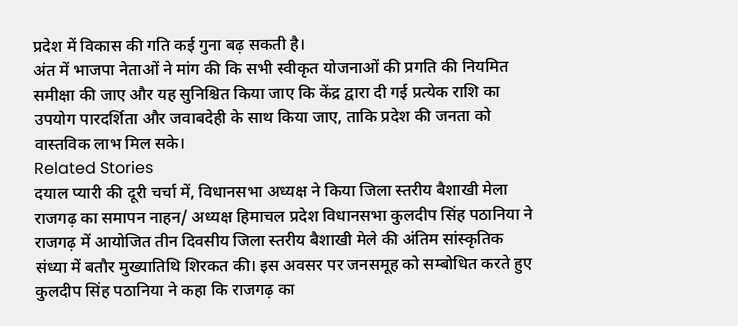प्रदेश में विकास की गति कई गुना बढ़ सकती है।
अंत में भाजपा नेताओं ने मांग की कि सभी स्वीकृत योजनाओं की प्रगति की नियमित समीक्षा की जाए और यह सुनिश्चित किया जाए कि केंद्र द्वारा दी गई प्रत्येक राशि का उपयोग पारदर्शिता और जवाबदेही के साथ किया जाए, ताकि प्रदेश की जनता को वास्तविक लाभ मिल सके।
Related Stories
दयाल प्यारी की दूरी चर्चा में, विधानसभा अध्यक्ष ने किया जिला स्तरीय बैशाखी मेला राजगढ़ का समापन नाहन/ अध्यक्ष हिमाचल प्रदेश विधानसभा कुलदीप सिंह पठानिया ने राजगढ़ में आयोजित तीन दिवसीय जिला स्तरीय बैशाखी मेले की अंतिम सांस्कृतिक संध्या में बतौर मुख्यातिथि शिरकत की। इस अवसर पर जनसमूह को सम्बोधित करते हुए कुलदीप सिंह पठानिया ने कहा कि राजगढ़ का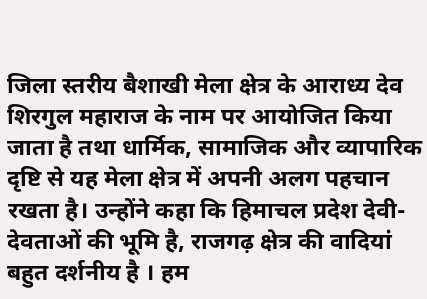जिला स्तरीय बैशाखी मेला क्षेत्र के आराध्य देव शिरगुल महाराज के नाम पर आयोजित किया जाता है तथा धार्मिक, सामाजिक और व्यापारिक दृष्टि से यह मेला क्षेत्र में अपनी अलग पहचान रखता है। उन्होंने कहा कि हिमाचल प्रदेश देवी-देवताओं की भूमि है, राजगढ़ क्षेत्र की वादियां बहुत दर्शनीय है । हम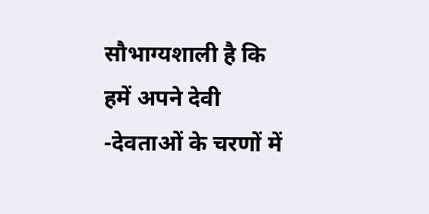सौभाग्यशाली है कि हमें अपने देवी -देवताओं के चरणों में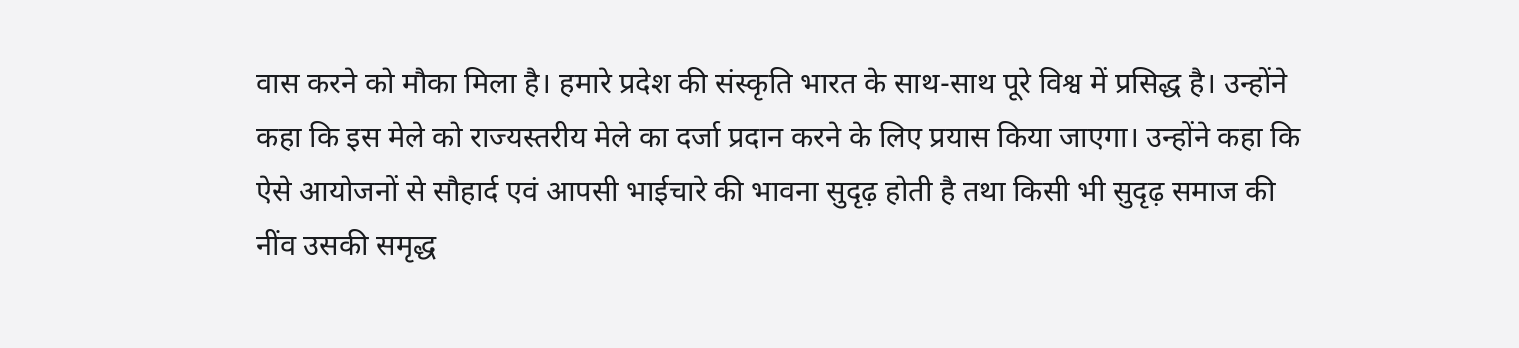वास करने को मौका मिला है। हमारे प्रदेश की संस्कृति भारत के साथ-साथ पूरे विश्व में प्रसिद्ध है। उन्होंने कहा कि इस मेले को राज्यस्तरीय मेले का दर्जा प्रदान करने के लिए प्रयास किया जाएगा। उन्होंने कहा कि ऐसे आयोजनों से सौहार्द एवं आपसी भाईचारे की भावना सुदृढ़ होती है तथा किसी भी सुदृढ़ समाज की नींव उसकी समृद्ध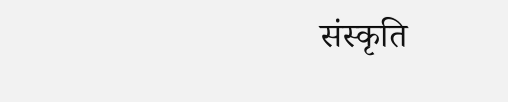संस्कृति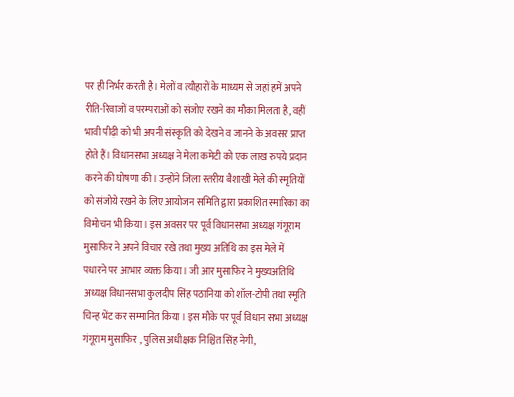पर ही निर्भर करती है। मेलों व त्यौहारों के माध्यम से जहां हमें अपने रीति-रिवाजों व परम्पराओं को संजोए रखने का मौका मिलता है, वहीं भावी पीढ़ी को भी अपनी संस्कृति को देखने व जानने के अवसर प्राप्त होते हैं। विधानसभा अध्यक्ष ने मेला कमेटी को एक लाख रुपये प्रदान करने की घोषणा की। उन्होंने जिला स्तरीय बैशाखी मेले की स्मृतियों को संजोये रखने के लिए आयोजन समिति द्वारा प्रकाशित स्मारिका का विमोचन भी किया। इस अवसर पर पूर्व विधानसभा अध्यक्ष गंगूराम मुसाफिर ने अपने विचार रखे तथा मुख्य अतिथि का इस मेले में पधारने पर आभार व्यक्त किया। जी आर मुसाफिर ने मुख्यअतिथि अध्यक्ष विधानसभा कुलदीप सिंह पठानिया को शॉल-टोपी तथा स्मृति चिन्ह भेंट कर सम्मानित किया । इस मौके पर पूर्व विधान सभा अध्यक्ष गंगूराम मुसाफिर , पुलिस अधीक्षक निश्चिंत सिंह नेगी,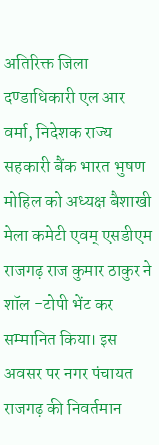अतिरिक्त जिला दण्डाधिकारी एल आर वर्मा, निदेशक राज्य सहकारी बैंक भारत भुषण मोहिल को अध्यक्ष बैशाखी मेला कमेटी एवम् एसडीएम राजगढ़ राज कुमार ठाकुर ने शॉल -टोपी भेंट कर सम्मानित किया। इस अवसर पर नगर पंचायत राजगढ़ की निवर्तमान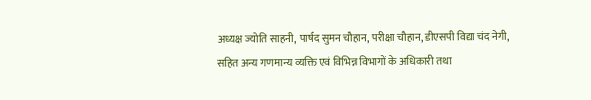अध्यक्ष ज्योति साहनी, पार्षद सुमन चौहान, परीक्षा चौहान, डीएसपी विद्या चंद नेगी, सहित अन्य गणमान्य व्यक्ति एवं विभिन्न विभागों के अधिकारी तथा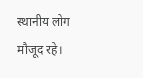स्थानीय लोग मौजूद रहे।